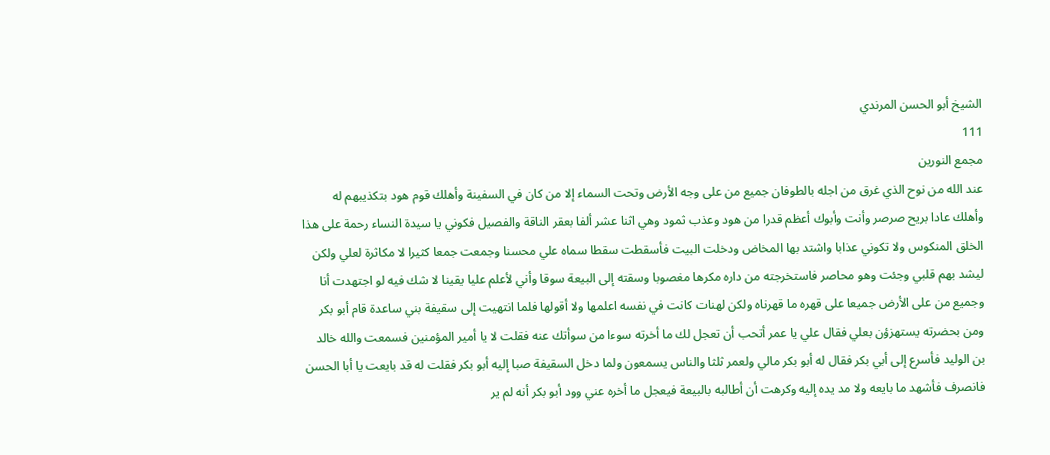الشيخ أبو الحسن المرندي
111
مجمع النورين
عند الله من نوح الذي غرق من اجله بالطوفان جميع من على وجه الأرض وتحت السماء إلا من كان في السفينة وأهلك قوم هود بتكذيبهم له وأهلك عادا بريح صرصر وأنت وأبوك أعظم قدرا من هود وعذب ثمود وهي اثنا عشر ألفا بعقر الناقة والفصيل فكوني يا سيدة النساء رحمة على هذا الخلق المنكوس ولا تكوني عذابا واشتد بها المخاض ودخلت البيت فأسقطت سقطا سماه علي محسنا وجمعت جمعا كثيرا لا مكاثرة لعلي ولكن ليشد بهم قلبي وجئت وهو محاصر فاستخرجته من داره مكرها مغصوبا وسقته إلى البيعة سوقا وأني لأعلم عليا يقينا لا شك فيه لو اجتهدت أنا وجميع من على الأرض جميعا على قهره ما قهرناه ولكن لهنات كانت في نفسه اعلمها ولا أقولها فلما انتهيت إلى سقيفة بني ساعدة قام أبو بكر ومن بحضرته يستهزؤن بعلي فقال علي يا عمر أتحب أن تعجل لك ما أخرته سوءا من سوأتك عنه فقلت لا يا أمير المؤمنين فسمعت والله خالد بن الوليد فأسرع إلى أبي بكر فقال له أبو بكر مالي ولعمر ثلثا والناس يسمعون ولما دخل السقيفة صبا إليه أبو بكر فقلت له قد بايعت يا أبا الحسن فانصرف فأشهد ما بايعه ولا مد يده إليه وكرهت أن أطالبه بالبيعة فيعجل ما أخره عني وود أبو بكر أنه لم ير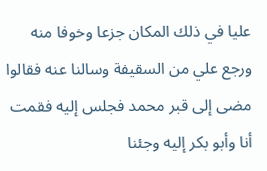عليا في ذلك المكان جزعا وخوفا منه ورجع علي من السقيفة وسالنا عنه فقالوا مضى إلى قبر محمد فجلس إليه فقمت أنا وأبو بكر إليه وجئنا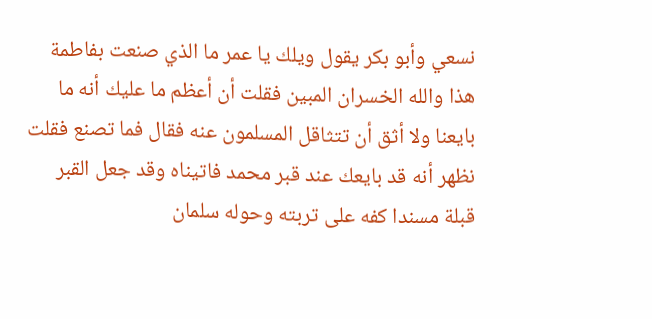نسعي وأبو بكر يقول ويلك يا عمر ما الذي صنعت بفاطمة هذا والله الخسران المبين فقلت أن أعظم ما عليك أنه ما بايعنا ولا أثق أن تتثاقل المسلمون عنه فقال فما تصنع فقلت نظهر أنه قد بايعك عند قبر محمد فاتيناه وقد جعل القبر قبلة مسندا كفه على تربته وحوله سلمان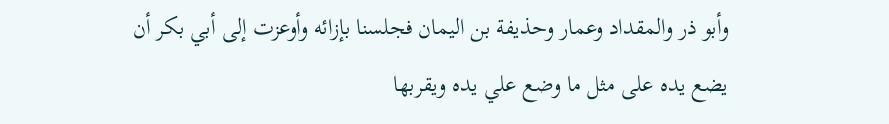وأبو ذر والمقداد وعمار وحذيفة بن اليمان فجلسنا بإزائه وأوعزت إلى أبي بكر أن يضع يده على مثل ما وضع علي يده ويقربها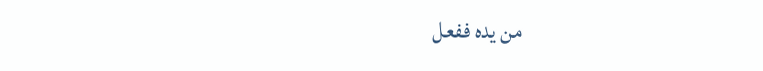من يده ففعل